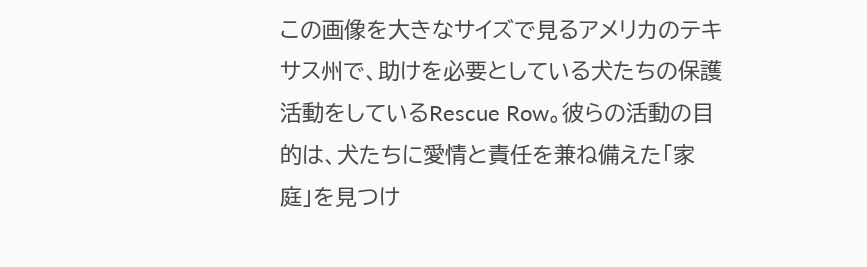この画像を大きなサイズで見るアメリカのテキサス州で、助けを必要としている犬たちの保護活動をしているRescue Row。彼らの活動の目的は、犬たちに愛情と責任を兼ね備えた「家庭」を見つけ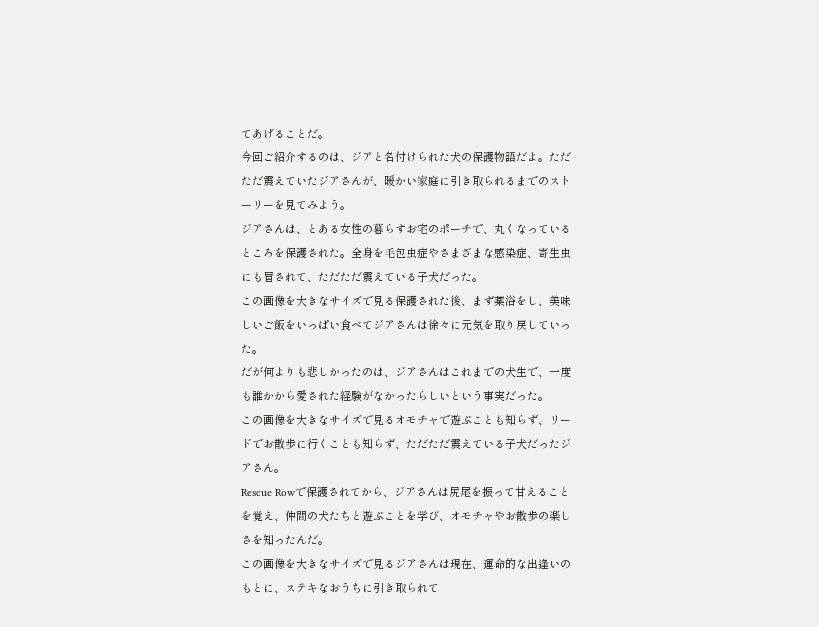てあげることだ。
今回ご紹介するのは、ジアと名付けられた犬の保護物語だよ。ただただ震えていたジアさんが、暖かい家庭に引き取られるまでのストーリーを見てみよう。
ジアさんは、とある女性の暮らすお宅のポーチで、丸くなっているところを保護された。全身を毛包虫症やさまざまな感染症、寄生虫にも冒されて、ただただ震えている子犬だった。
この画像を大きなサイズで見る保護された後、まず薬浴をし、美味しいご飯をいっぱい食べてジアさんは徐々に元気を取り戻していった。
だが何よりも悲しかったのは、ジアさんはこれまでの犬生で、一度も誰かから愛された経験がなかったらしいという事実だった。
この画像を大きなサイズで見るオモチャで遊ぶことも知らず、リードでお散歩に行くことも知らず、ただただ震えている子犬だったジアさん。
Rescue Rowで保護されてから、ジアさんは尻尾を振って甘えることを覚え、仲間の犬たちと遊ぶことを学び、オモチャやお散歩の楽しさを知ったんだ。
この画像を大きなサイズで見るジアさんは現在、運命的な出逢いのもとに、ステキなおうちに引き取られて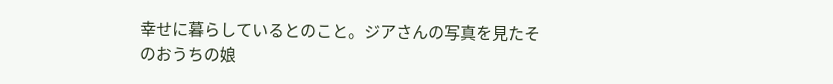幸せに暮らしているとのこと。ジアさんの写真を見たそのおうちの娘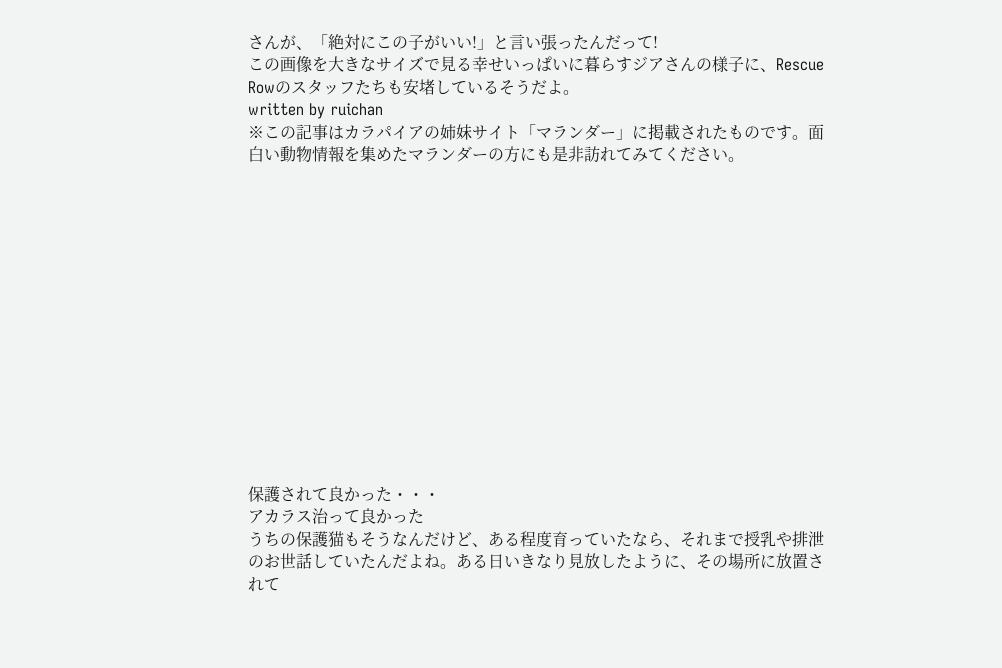さんが、「絶対にこの子がいい!」と言い張ったんだって!
この画像を大きなサイズで見る幸せいっぱいに暮らすジアさんの様子に、Rescue Rowのスタッフたちも安堵しているそうだよ。
written by ruichan
※この記事はカラパイアの姉妹サイト「マランダー」に掲載されたものです。面白い動物情報を集めたマランダーの方にも是非訪れてみてください。














保護されて良かった・・・
アカラス治って良かった
うちの保護猫もそうなんだけど、ある程度育っていたなら、それまで授乳や排泄のお世話していたんだよね。ある日いきなり見放したように、その場所に放置されて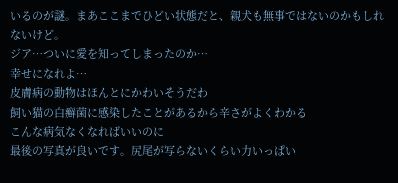いるのが謎。まあここまでひどい状態だと、親犬も無事ではないのかもしれないけど。
ジア…ついに愛を知ってしまったのか…
幸せになれよ…
皮膚病の動物はほんとにかわいそうだわ
飼い猫の白癬菌に感染したことがあるから辛さがよくわかる
こんな病気なくなればいいのに
最後の写真が良いです。尻尾が写らないくらい力いっぱい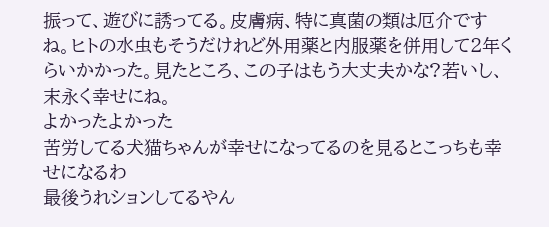振って、遊びに誘ってる。皮膚病、特に真菌の類は厄介ですね。ヒトの水虫もそうだけれど外用薬と内服薬を併用して2年くらいかかった。見たところ、この子はもう大丈夫かな?若いし、末永く幸せにね。
よかったよかった
苦労してる犬猫ちゃんが幸せになってるのを見るとこっちも幸せになるわ
最後うれションしてるやん